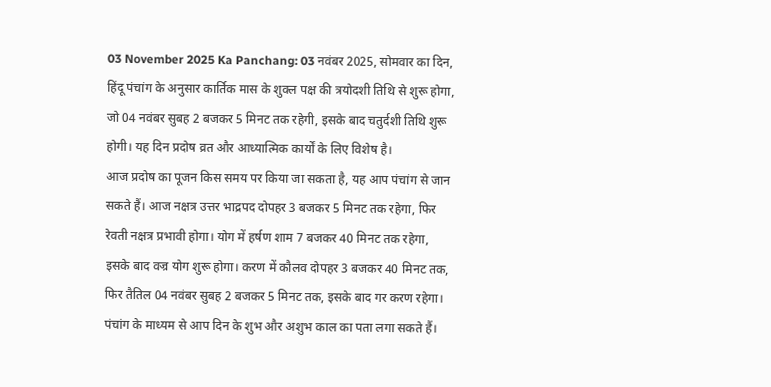03 November 2025 Ka Panchang: 03 नवंबर 2025, सोमवार का दिन, हिंदू पंचांग के अनुसार कार्तिक मास के शुक्ल पक्ष की त्रयोदशी तिथि से शुरू होगा, जो 04 नवंबर सुबह 2 बजकर 5 मिनट तक रहेगी, इसके बाद चतुर्दशी तिथि शुरू होगी। यह दिन प्रदोष व्रत और आध्यात्मिक कार्यों के लिए विशेष है।
आज प्रदोष का पूजन किस समय पर किया जा सकता है, यह आप पंचांग से जान सकते हैं। आज नक्षत्र उत्तर भाद्रपद दोपहर 3 बजकर 5 मिनट तक रहेगा, फिर रेवती नक्षत्र प्रभावी होगा। योग में हर्षण शाम 7 बजकर 40 मिनट तक रहेगा, इसके बाद वज्र योग शुरू होगा। करण में कौलव दोपहर 3 बजकर 40 मिनट तक, फिर तैतिल 04 नवंबर सुबह 2 बजकर 5 मिनट तक, इसके बाद गर करण रहेगा। पंचांग के माध्यम से आप दिन के शुभ और अशुभ काल का पता लगा सकते हैं।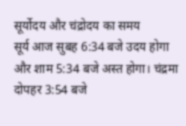सूर्योदय और चंद्रोदय का समय
सूर्य आज सुबह 6:34 बजे उदय होगा और शाम 5:34 बजे अस्त होगा। चंद्रमा दोपहर 3:54 बजे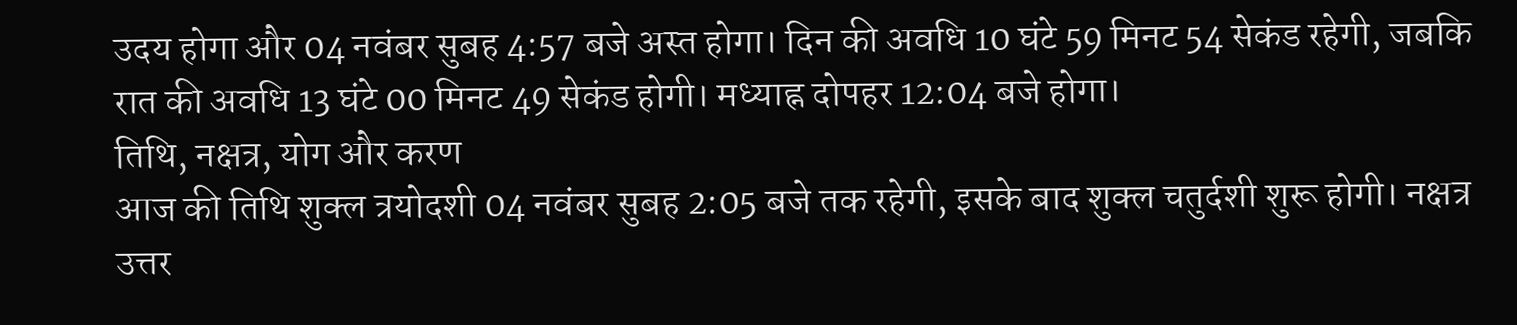उदय होगा और 04 नवंबर सुबह 4:57 बजे अस्त होगा। दिन की अवधि 10 घंटे 59 मिनट 54 सेकंड रहेगी, जबकि रात की अवधि 13 घंटे 00 मिनट 49 सेकंड होगी। मध्याह्न दोपहर 12:04 बजे होगा।
तिथि, नक्षत्र, योग और करण
आज की तिथि शुक्ल त्रयोदशी 04 नवंबर सुबह 2:05 बजे तक रहेगी, इसके बाद शुक्ल चतुर्दशी शुरू होगी। नक्षत्र उत्तर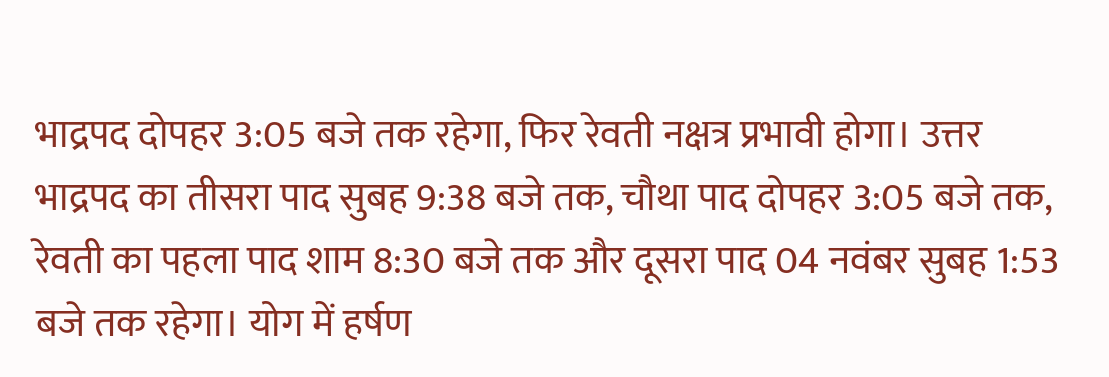भाद्रपद दोपहर 3:05 बजे तक रहेगा, फिर रेवती नक्षत्र प्रभावी होगा। उत्तर भाद्रपद का तीसरा पाद सुबह 9:38 बजे तक, चौथा पाद दोपहर 3:05 बजे तक, रेवती का पहला पाद शाम 8:30 बजे तक और दूसरा पाद 04 नवंबर सुबह 1:53 बजे तक रहेगा। योग में हर्षण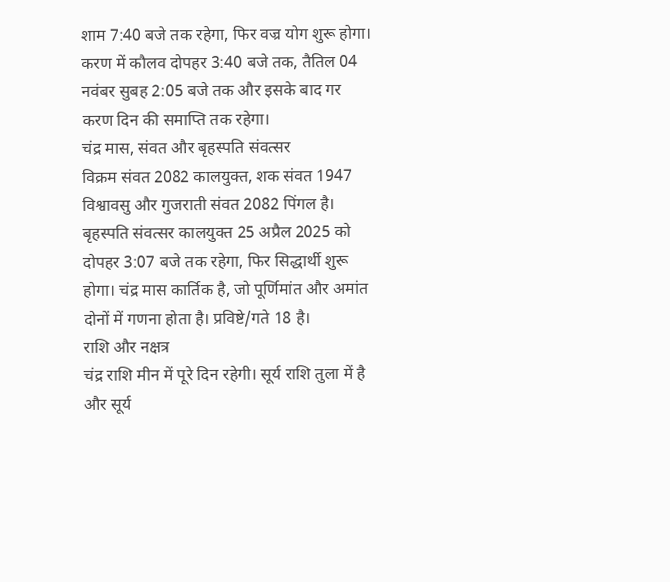शाम 7:40 बजे तक रहेगा, फिर वज्र योग शुरू होगा। करण में कौलव दोपहर 3:40 बजे तक, तैतिल 04 नवंबर सुबह 2:05 बजे तक और इसके बाद गर करण दिन की समाप्ति तक रहेगा।
चंद्र मास, संवत और बृहस्पति संवत्सर
विक्रम संवत 2082 कालयुक्त, शक संवत 1947 विश्वावसु और गुजराती संवत 2082 पिंगल है। बृहस्पति संवत्सर कालयुक्त 25 अप्रैल 2025 को दोपहर 3:07 बजे तक रहेगा, फिर सिद्धार्थी शुरू होगा। चंद्र मास कार्तिक है, जो पूर्णिमांत और अमांत दोनों में गणना होता है। प्रविष्टे/गते 18 है।
राशि और नक्षत्र
चंद्र राशि मीन में पूरे दिन रहेगी। सूर्य राशि तुला में है और सूर्य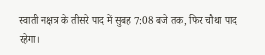स्वाती नक्षत्र के तीसरे पाद में सुबह 7:08 बजे तक, फिर चौथा पाद रहेगा।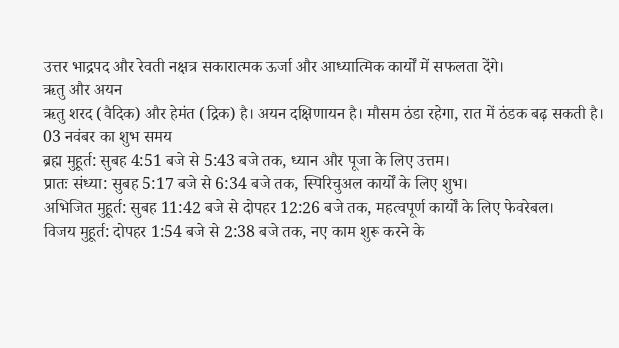उत्तर भाद्रपद और रेवती नक्षत्र सकारात्मक ऊर्जा और आध्यात्मिक कार्यों में सफलता देंगे।
ऋतु और अयन
ऋतु शरद (वैदिक) और हेमंत (द्रिक) है। अयन दक्षिणायन है। मौसम ठंडा रहेगा, रात में ठंडक बढ़ सकती है।
03 नवंबर का शुभ समय
ब्रह्म मुहूर्त: सुबह 4:51 बजे से 5:43 बजे तक, ध्यान और पूजा के लिए उत्तम।
प्रातः संध्या: सुबह 5:17 बजे से 6:34 बजे तक, स्पिरिचुअल कार्यों के लिए शुभ।
अभिजित मुहूर्त: सुबह 11:42 बजे से दोपहर 12:26 बजे तक, महत्वपूर्ण कार्यों के लिए फेवरेबल।
विजय मुहूर्त: दोपहर 1:54 बजे से 2:38 बजे तक, नए काम शुरू करने के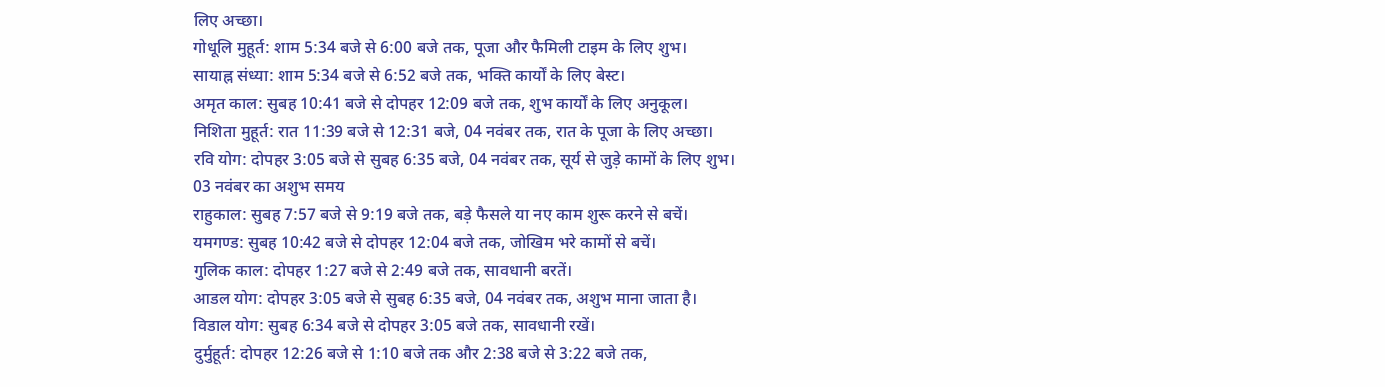लिए अच्छा।
गोधूलि मुहूर्त: शाम 5:34 बजे से 6:00 बजे तक, पूजा और फैमिली टाइम के लिए शुभ।
सायाह्न संध्या: शाम 5:34 बजे से 6:52 बजे तक, भक्ति कार्यों के लिए बेस्ट।
अमृत काल: सुबह 10:41 बजे से दोपहर 12:09 बजे तक, शुभ कार्यों के लिए अनुकूल।
निशिता मुहूर्त: रात 11:39 बजे से 12:31 बजे, 04 नवंबर तक, रात के पूजा के लिए अच्छा।
रवि योग: दोपहर 3:05 बजे से सुबह 6:35 बजे, 04 नवंबर तक, सूर्य से जुड़े कामों के लिए शुभ।
03 नवंबर का अशुभ समय
राहुकाल: सुबह 7:57 बजे से 9:19 बजे तक, बड़े फैसले या नए काम शुरू करने से बचें।
यमगण्ड: सुबह 10:42 बजे से दोपहर 12:04 बजे तक, जोखिम भरे कामों से बचें।
गुलिक काल: दोपहर 1:27 बजे से 2:49 बजे तक, सावधानी बरतें।
आडल योग: दोपहर 3:05 बजे से सुबह 6:35 बजे, 04 नवंबर तक, अशुभ माना जाता है।
विडाल योग: सुबह 6:34 बजे से दोपहर 3:05 बजे तक, सावधानी रखें।
दुर्मुहूर्त: दोपहर 12:26 बजे से 1:10 बजे तक और 2:38 बजे से 3:22 बजे तक,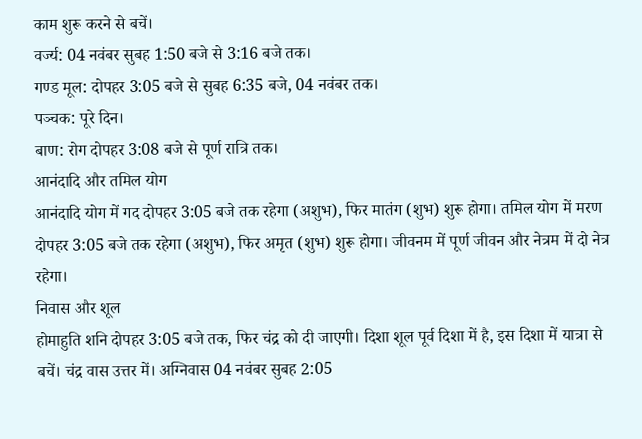काम शुरू करने से बचें।
वर्ज्य: 04 नवंबर सुबह 1:50 बजे से 3:16 बजे तक।
गण्ड मूल: दोपहर 3:05 बजे से सुबह 6:35 बजे, 04 नवंबर तक।
पञ्चक: पूरे दिन।
बाण: रोग दोपहर 3:08 बजे से पूर्ण रात्रि तक।
आनंदादि और तमिल योग
आनंदादि योग में गद दोपहर 3:05 बजे तक रहेगा (अशुभ), फिर मातंग (शुभ) शुरू होगा। तमिल योग में मरण दोपहर 3:05 बजे तक रहेगा (अशुभ), फिर अमृत (शुभ) शुरू होगा। जीवनम में पूर्ण जीवन और नेत्रम में दो नेत्र रहेगा।
निवास और शूल
होमाहुति शनि दोपहर 3:05 बजे तक, फिर चंद्र को दी जाएगी। दिशा शूल पूर्व दिशा में है, इस दिशा में यात्रा से बचें। चंद्र वास उत्तर में। अग्निवास 04 नवंबर सुबह 2:05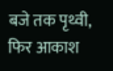बजे तक पृथ्वी, फिर आकाश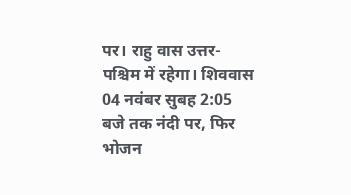पर। राहु वास उत्तर-पश्चिम में रहेगा। शिववास 04 नवंबर सुबह 2:05 बजे तक नंदी पर, फिर भोजन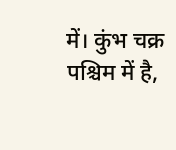में। कुंभ चक्र पश्चिम में है,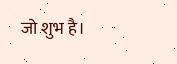जो शुभ है।